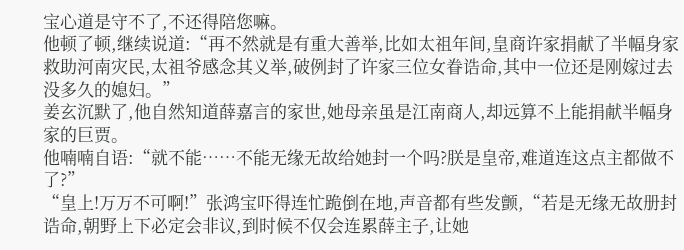宝心道是守不了,不还得陪您嘛。
他顿了顿,继续说道:“再不然就是有重大善举,比如太祖年间,皇商许家捐献了半幅身家救助河南灾民,太祖爷感念其义举,破例封了许家三位女眷诰命,其中一位还是刚嫁过去没多久的媳妇。”
姜玄沉默了,他自然知道薛嘉言的家世,她母亲虽是江南商人,却远算不上能捐献半幅身家的巨贾。
他喃喃自语:“就不能……不能无缘无故给她封一个吗?朕是皇帝,难道连这点主都做不了?”
“皇上!万万不可啊!”张鸿宝吓得连忙跪倒在地,声音都有些发颤,“若是无缘无故册封诰命,朝野上下必定会非议,到时候不仅会连累薛主子,让她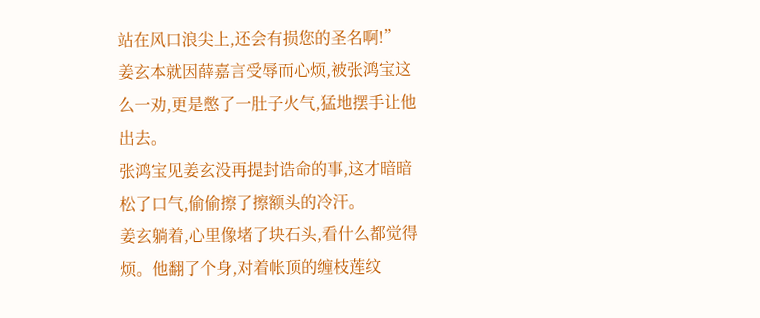站在风口浪尖上,还会有损您的圣名啊!”
姜玄本就因薛嘉言受辱而心烦,被张鸿宝这么一劝,更是憋了一肚子火气,猛地摆手让他出去。
张鸿宝见姜玄没再提封诰命的事,这才暗暗松了口气,偷偷擦了擦额头的冷汗。
姜玄躺着,心里像堵了块石头,看什么都觉得烦。他翻了个身,对着帐顶的缠枝莲纹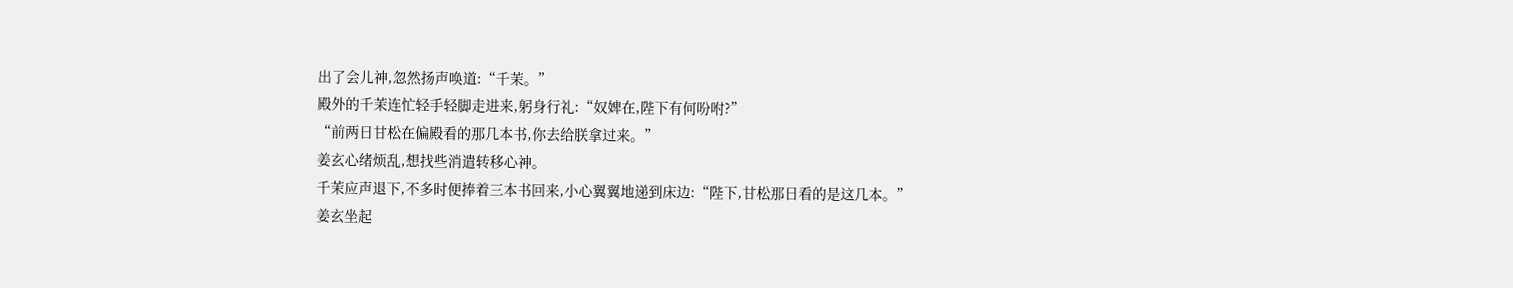出了会儿神,忽然扬声唤道:“千茉。”
殿外的千茉连忙轻手轻脚走进来,躬身行礼:“奴婢在,陛下有何吩咐?”
“前两日甘松在偏殿看的那几本书,你去给朕拿过来。”
姜玄心绪烦乱,想找些消遣转移心神。
千茉应声退下,不多时便捧着三本书回来,小心翼翼地递到床边:“陛下,甘松那日看的是这几本。”
姜玄坐起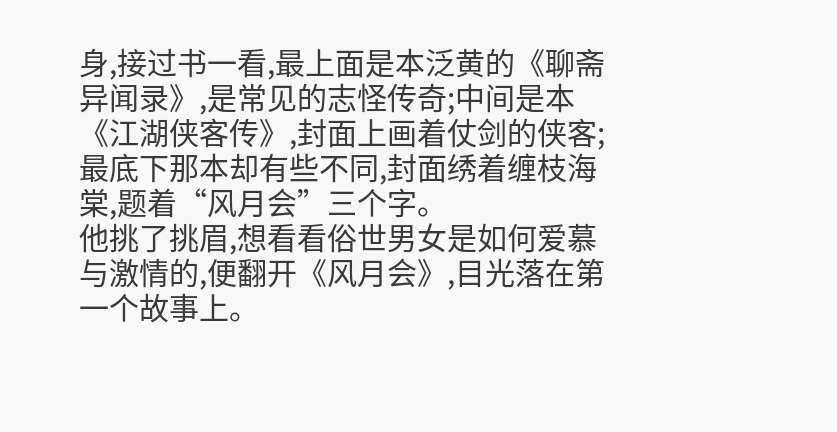身,接过书一看,最上面是本泛黄的《聊斋异闻录》,是常见的志怪传奇;中间是本《江湖侠客传》,封面上画着仗剑的侠客;最底下那本却有些不同,封面绣着缠枝海棠,题着“风月会”三个字。
他挑了挑眉,想看看俗世男女是如何爱慕与激情的,便翻开《风月会》,目光落在第一个故事上。